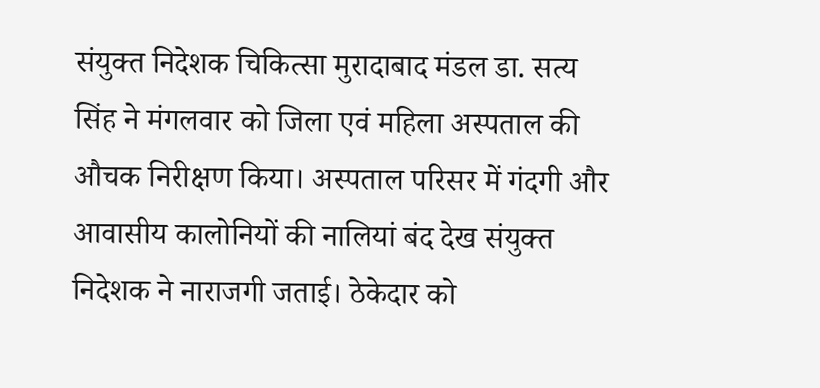संयुक्त निदेशक चिकित्सा मुरादाबाद मंडल डा. सत्य सिंह ने मंगलवार को जिला एवं महिला अस्पताल की औचक निरीक्षण किया। अस्पताल परिसर में गंदगी और आवासीय कालोनियों की नालियां बंद देख संयुक्त निदेशक ने नाराजगी जताई। ठेकेदार को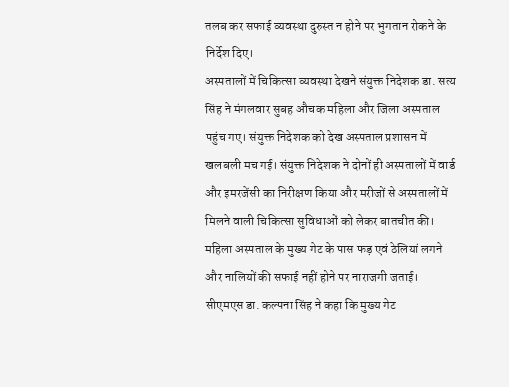तलब कर सफाई व्यवस्था दुरुस्त न होने पर भुगतान रोकने के निर्देश दिए।
अस्पतालों में चिकित्सा व्यवस्था देखने संयुक्त निदेशक डा. सत्य सिंह ने मंगलवार सुबह औचक महिला और जिला अस्पताल पहुंच गए। संयुक्त निदेशक को देख अस्पताल प्रशासन में खलबली मच गई। संयुक्त निदेशक ने दोनों ही अस्पतालों में वार्ड और इमरजेंसी का निरीक्षण किया और मरीजों से अस्पतालों में मिलने वाली चिकित्सा सुविधाओं को लेकर बातचीत की।
महिला अस्पताल के मुख्य गेट के पास फड़ एवं ठेलियां लगने और नालियों की सफाई नहीं होने पर नाराजगी जताई। सीएमएस डा. कल्पना सिंह ने कहा कि मुख्य गेट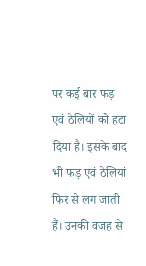पर कई बार फड़ एवं ठेलियों को हटा दिया है। इसके बाद भी फड़ एवं ठेलियां फिर से लग जाती हैं। उनकी वजह से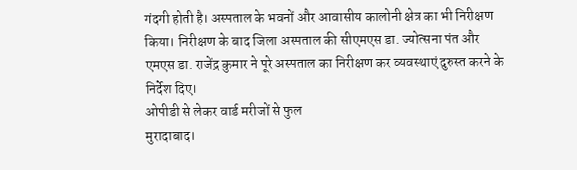गंदगी होती है। अस्पताल के भवनों और आवासीय कालोनी क्षेत्र का भी निरीक्षण किया। निरीक्षण के बाद जिला अस्पताल की सीएमएस डा. ज्योत्सना पंत और एमएस डा. राजेंद्र कुमार ने पूरे अस्पताल का निरीक्षण कर व्यवस्थाएं दुरुस्त करने के निर्देश दिए।
ओपीडी से लेकर वार्ड मरीजों से फुल
मुरादाबाद।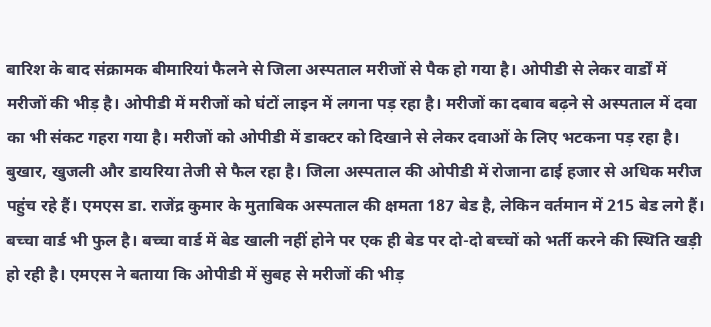बारिश के बाद संक्रामक बीमारियां फैलने से जिला अस्पताल मरीजों से पैक हो गया है। ओपीडी से लेकर वार्डों में मरीजों की भीड़ है। ओपीडी में मरीजों को घंटों लाइन में लगना पड़ रहा है। मरीजों का दबाव बढ़ने से अस्पताल में दवा का भी संकट गहरा गया है। मरीजों को ओपीडी में डाक्टर को दिखाने से लेकर दवाओं के लिए भटकना पड़ रहा है।
बुखार, खुजली और डायरिया तेजी से फैल रहा है। जिला अस्पताल की ओपीडी में रोजाना ढाई हजार से अधिक मरीज पहुंच रहे हैं। एमएस डा. राजेंद्र कुमार के मुताबिक अस्पताल की क्षमता 187 बेड है, लेकिन वर्तमान में 215 बेड लगे हैं। बच्चा वार्ड भी फुल है। बच्चा वार्ड में बेड खाली नहीं होने पर एक ही बेड पर दो-दो बच्चों को भर्ती करने की स्थिति खड़ी हो रही है। एमएस ने बताया कि ओपीडी में सुबह से मरीजों की भीड़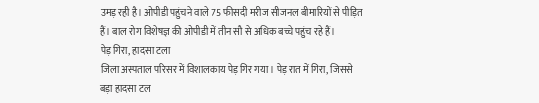उमड़ रही है। ओपीडी पहुंचने वाले 75 फीसदी मरीज सीजनल बीमारियों से पीड़ित हैं। बाल रोग विशेषज्ञ की ओपीडी में तीन सौ से अधिक बच्चे पहुंच रहे हैं।
पेड़ गिरा, हादसा टला
जिला अस्पताल परिसर में विशालकाय पेड़ गिर गया। पेड़ रात में गिरा, जिससे बड़ा हादसा टल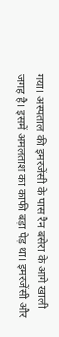गया। अस्पताल की इमरजेंसी के पास रैन बसेरा के आगे खाली जगह है। इसमें अमलताश का काफी बड़ा पेड़ था। इमरजेंसी और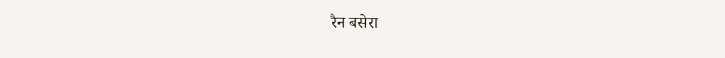रैन बसेरा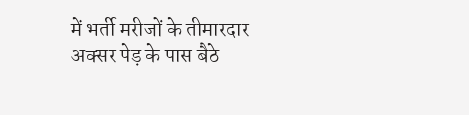में भर्ती मरीजों के तीमारदार अक्सर पेड़ के पास बैठे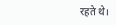रहते थे।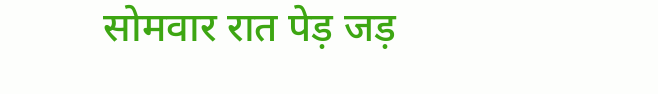सोमवार रात पेड़ जड़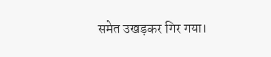समेत उखड़कर गिर गया।